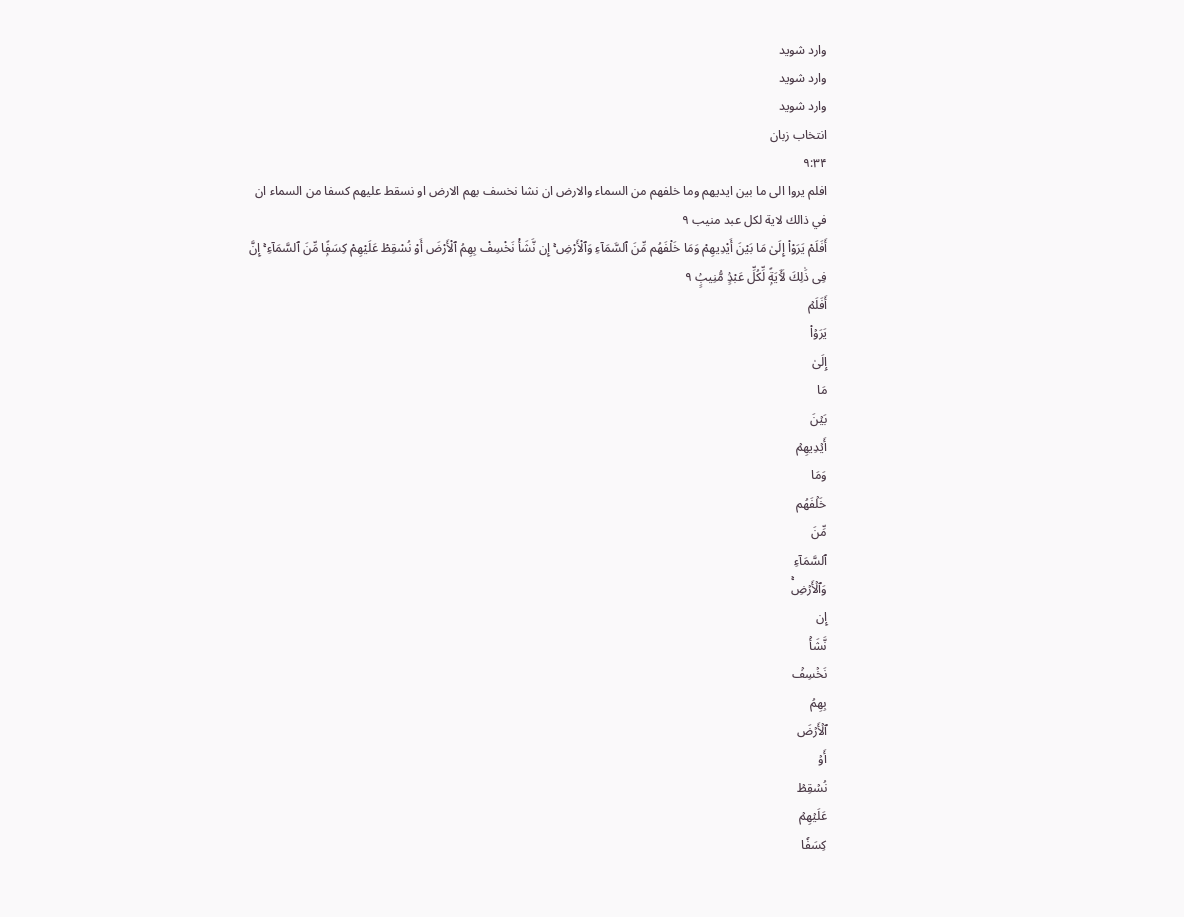وارد شوید
وارد شوید
وارد شوید
انتخاب زبان
۹:۳۴
افلم يروا الى ما بين ايديهم وما خلفهم من السماء والارض ان نشا نخسف بهم الارض او نسقط عليهم كسفا من السماء ان في ذالك لاية لكل عبد منيب ٩
أَفَلَمْ يَرَوْا۟ إِلَىٰ مَا بَيْنَ أَيْدِيهِمْ وَمَا خَلْفَهُم مِّنَ ٱلسَّمَآءِ وَٱلْأَرْضِ ۚ إِن نَّشَأْ نَخْسِفْ بِهِمُ ٱلْأَرْضَ أَوْ نُسْقِطْ عَلَيْهِمْ كِسَفًۭا مِّنَ ٱلسَّمَآءِ ۚ إِنَّ فِى ذَٰلِكَ لَـَٔايَةًۭ لِّكُلِّ عَبْدٍۢ مُّنِيبٍۢ ٩
أَفَلَمۡ
يَرَوۡاْ
إِلَىٰ
مَا
بَيۡنَ
أَيۡدِيهِمۡ
وَمَا
خَلۡفَهُم
مِّنَ
ٱلسَّمَآءِ
وَٱلۡأَرۡضِۚ
إِن
نَّشَأۡ
نَخۡسِفۡ
بِهِمُ
ٱلۡأَرۡضَ
أَوۡ
نُسۡقِطۡ
عَلَيۡهِمۡ
كِسَفٗا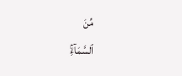مِّنَ
ٱلسَّمَآءِۚ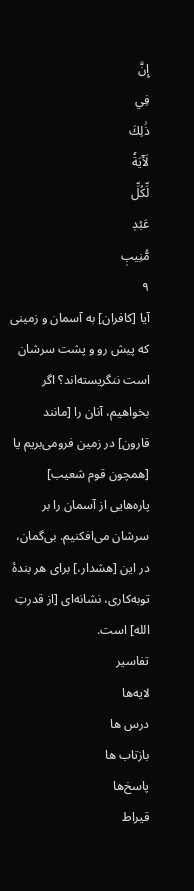إِنَّ
فِي
ذَٰلِكَ
لَأٓيَةٗ
لِّكُلِّ
عَبۡدٖ
مُّنِيبٖ
٩
آیا [کافران] به آسمان و زمینی که پیش رو و پشت سرشان است ننگریسته‌اند؟ اگر بخواهیم، آنان را [مانند قارون] در زمین فرومی‌بریم یا [همچون قوم شعیب] پاره‌هایی از آسمان را بر سرشان می‌افکنیم. بی‌گمان، در این [هشدار،] برای هر بندۀ توبه‌کاری، نشانه‌ای [از قدرتِ الله] است.
تفاسیر
لایه‌ها
درس ها
بازتاب ها
پاسخ‌ها
قیراط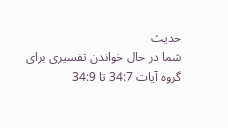حدیث
شما در حال خواندن تفسیری برای گروه آیات 34:7 تا 34:9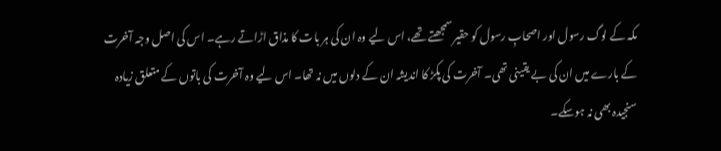مکہ کے لوگ رسول اور اصحابِ رسول کو حقیر سمجھتے تھے، اس ليے وہ ان کی ہر بات کا مذاق اڑاتے رہے۔ اس کی اصل وجہ آخرت کے بارے میں ان کی بے یقینی تھی۔ آخرت کی پکڑ کا اندیشہ ان کے دلوں میں نہ تھا۔ اس ليے وہ آخرت کی باتوں کے متعلق زیادہ سنجیدہ بھی نہ ہوسکے۔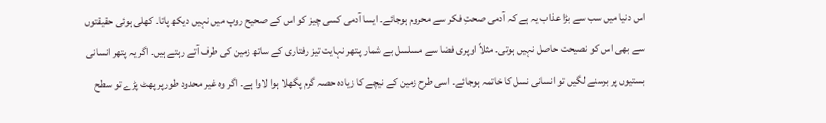اس دنیا میں سب سے بڑا عذاب یہ ہے کہ آدمی صحتِ فکر سے محروم ہوجائے۔ ایسا آدمی کسی چیز کو اس کے صحیح روپ میں نہیں دیکھ پاتا۔ کھلی ہوئی حقیقتوں سے بھی اس کو نصیحت حاصل نہیں ہوتی۔ مثلاً اوپری فضا سے مسلسل بے شمار پـتھر نہایت تیز رفتاری کے ساتھ زمین کی طرف آتے رہتے ہیں۔ اگر یہ پتھر انسانی بستیوں پر برسنے لگیں تو انسانی نسل کا خاتمہ ہوجائے۔ اسی طرح زمین کے نیچے کا زیادہ حصہ گرم پگھلا ہوا لاوا ہے۔ اگر وہ غیر محدود طورپر پھٹ پڑے تو سطح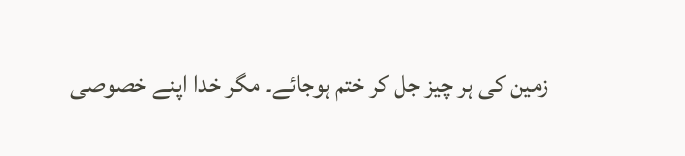زمین کی ہر چیز جل کر ختم ہوجائے۔ مگر خدا اپنے خصوصی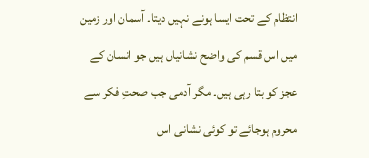انتظام کے تحت ایسا ہونے نہیں دیتا۔ آسمان اور زمین میں اس قسم کی واضح نشانیاں ہیں جو انسان کے عجز کو بتا رہی ہیں۔ مگر آدمی جب صحتِ فکر سے محروم ہوجائے تو کوئی نشانی اس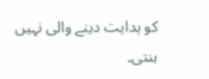کو ہدایت دینے والی نہیں بنتی۔